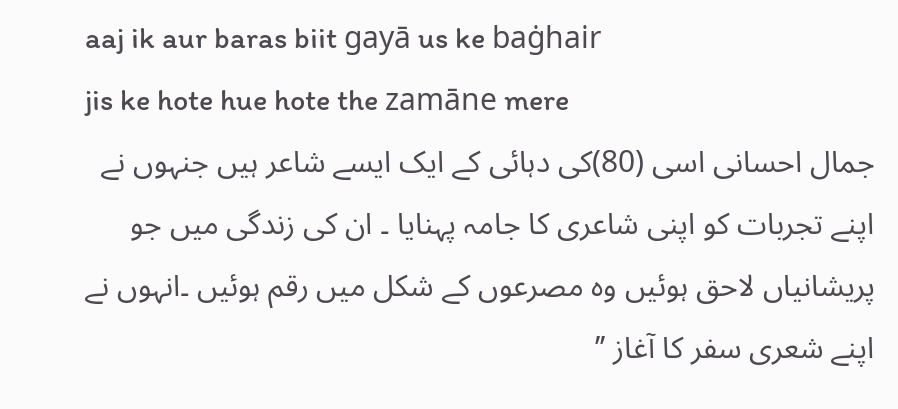aaj ik aur baras biit gayā us ke baġhair
jis ke hote hue hote the zamāne mere
جمال احسانی اسی (80)کی دہائی کے ایک ایسے شاعر ہیں جنہوں نے اپنے تجربات کو اپنی شاعری کا جامہ پہنایا ۔ ان کی زندگی میں جو پریشانیاں لاحق ہوئیں وہ مصرعوں کے شکل میں رقم ہوئیں ۔انہوں نے اپنے شعری سفر کا آغاز ’’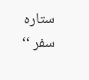ستارہ سفر ‘‘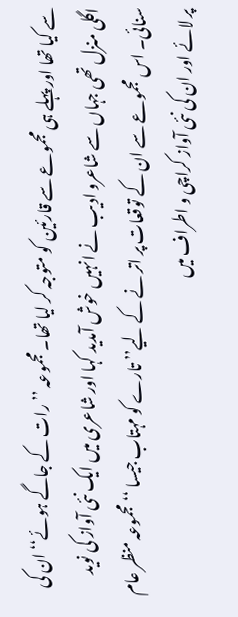سے کیا تھا اور پہلے ہی مجموعے سے قارئین کو متوجہ کر لیا تھا۔ مجموعہ ’’رات کے جاگے ہوئے‘‘ ان کی اگلی منزل تھی جہاں سے شاعرو ادیب نے انہیں خوش آمدید کہا اور شاعری میں ایک نئی آواز کی نوید سنائی۔ اس مجموعے سے ان کے توقعات پر اتر نے کے لیے’’ تارے کو مہتاب جیسا ‘‘ مجموعہ منظر عام پر لائے اور ان کی نئی آواز کراچی و اطراف میں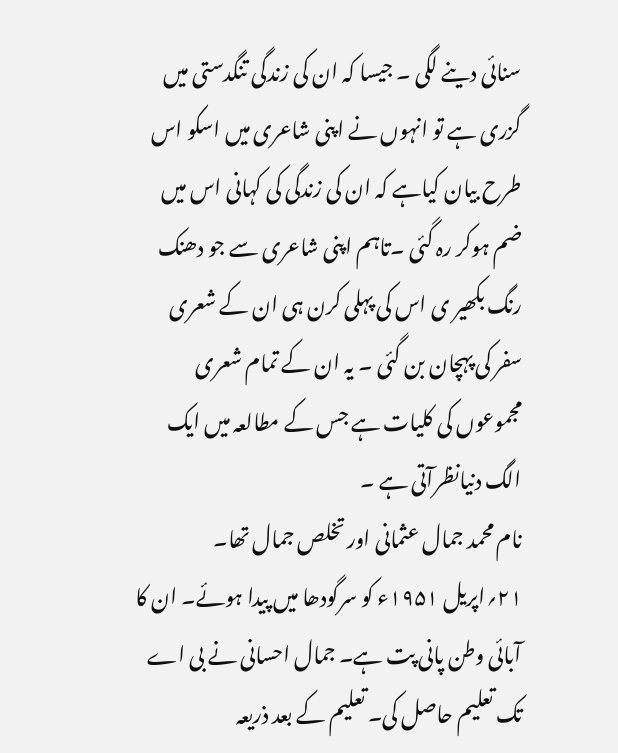سنائی دینے لگی ۔ جیسا کہ ان کی زندگی تنگدستی میں گزری ہے تو انہوں نے اپنی شاعری میں اسکو اس طرح بیان کیاہے کہ ان کی زندگی کی کہانی اس میں ضم ہوکر رہ گئی ۔تاہم اپنی شاعری سے جو دھنک رنگ بکھیر ی اس کی پہلی کرن ہی ان کے شعری سفر کی پہچان بن گئی ۔ یہ ان کے تمام شعری مجموعوں کی کلیات ہے جس کے مطالعہ میں ایک الگ دنیانظرآتی ہے ۔
نام محمد جمال عثمانی اور تخلص جمال تھا۔ ۲۱؍اپریل ۱۹۵۱ء کو سرگودھا میں پیدا ہوئے۔ ان کا آبائی وطن پانی پت ہے۔ جمال احسانی نے بی اے تک تعلیم حاصل کی۔ تعلیم کے بعد ذریعہ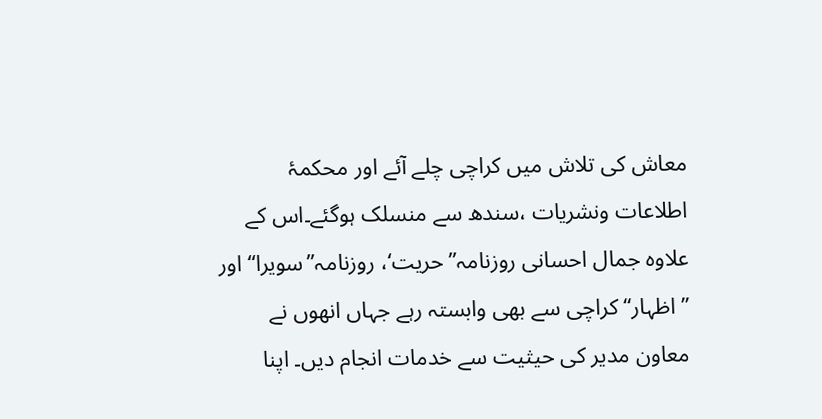معاش کی تلاش میں کراچی چلے آئے اور محکمۂ اطلاعات ونشریات ،سندھ سے منسلک ہوگئے۔اس کے علاوہ جمال احسانی روزنامہ’’حریت‘، روزنامہ’’سویرا‘‘ اور ’’اظہار‘‘ کراچی سے بھی وابستہ رہے جہاں انھوں نے معاون مدیر کی حیثیت سے خدمات انجام دیں۔ اپنا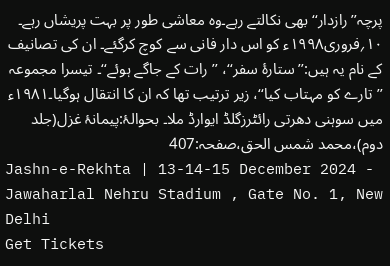پرچہ’’رازدار‘‘ بھی نکالتے رہے۔وہ معاشی طور پر بہت پریشاں رہے۔ ۱۰؍فروری۱۹۹۸ء کو اس دار فانی سے کوچ کرگئے۔ ان کی تصانیف کے نام یہ ہیں:’’ستارۂ سفر‘‘، ’’رات کے جاگے ہوئے‘‘۔ تیسرا مجموعہ ’’تارے کو مہتاب کیا‘‘، زیر ترتیب تھا کہ ان کا انتقال ہوگیا۔۱۹۸۱ء میں سوہنی دھرتی رائٹرزگلڈ ایوارڈ ملا۔ بحوالۂ:پیمانۂ غزل(جلد دوم)،محمد شمس الحق،صفحہ:407
Jashn-e-Rekhta | 13-14-15 December 2024 - Jawaharlal Nehru Stadium , Gate No. 1, New Delhi
Get Tickets